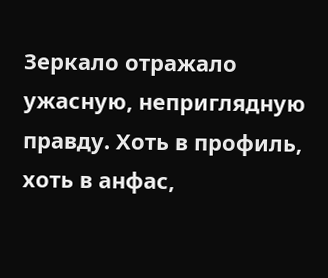Зеркало отражало ужасную, неприглядную правду. Хоть в профиль, хоть в анфас,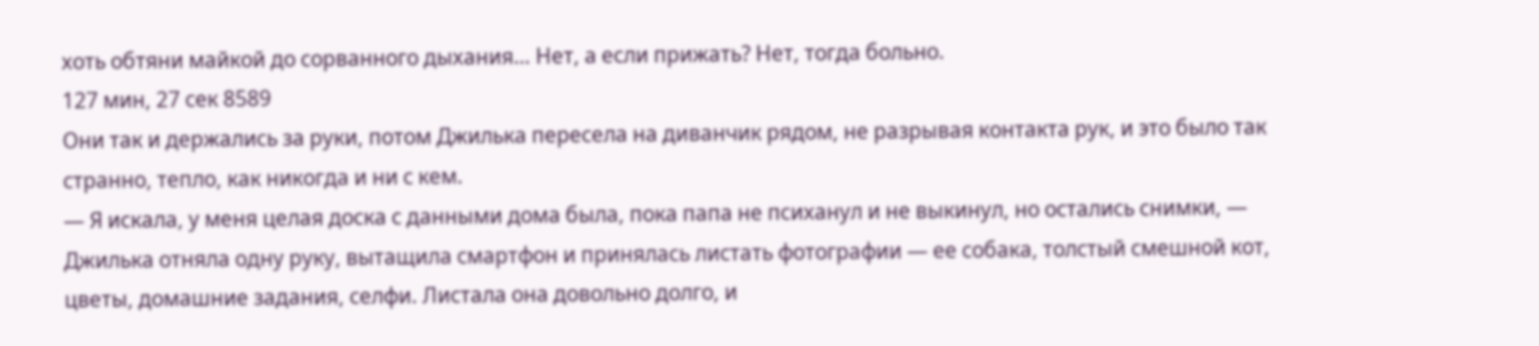хоть обтяни майкой до сорванного дыхания… Нет, а если прижать? Нет, тогда больно.
127 мин, 27 сек 8589
Они так и держались за руки, потом Джилька пересела на диванчик рядом, не разрывая контакта рук, и это было так странно, тепло, как никогда и ни с кем.
— Я искала, у меня целая доска с данными дома была, пока папа не психанул и не выкинул, но остались снимки, — Джилька отняла одну руку, вытащила смартфон и принялась листать фотографии — ее собака, толстый смешной кот, цветы, домашние задания, селфи. Листала она довольно долго, и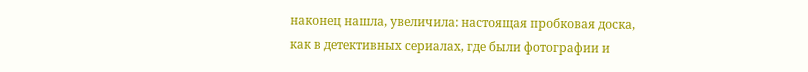наконец нашла, увеличила: настоящая пробковая доска, как в детективных сериалах, где были фотографии и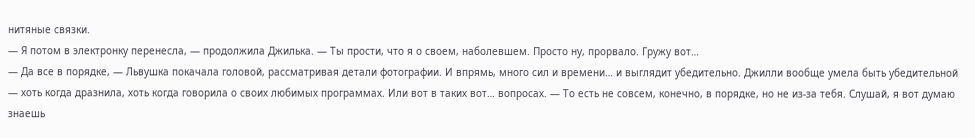нитяные связки.
— Я потом в электронку перенесла, — продолжила Джилька. — Ты прости, что я о своем, наболевшем. Просто ну, прорвало. Гружу вот…
— Да все в порядке, — Львушка покачала головой, рассматривая детали фотографии. И впрямь, много сил и времени… и выглядит убедительно. Джилли вообще умела быть убедительной — хоть когда дразнила, хоть когда говорила о своих любимых программах. Или вот в таких вот… вопросах. — То есть не совсем, конечно, в порядке, но не из-за тебя. Слушай, я вот думаю знаешь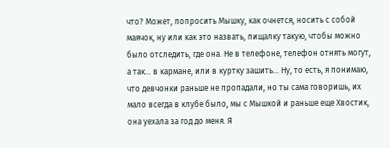что? Может, попросить Мышку, как очнется, носить с собой маячок, ну или как это назвать, пищалку такую, чтобы можно было отследить, где она. Не в телефоне, телефон отнять могут, а так… в кармане, или в куртку зашить… Ну, то есть, я понимаю, что девчонки раньше не пропадали, но ты сама говоришь, их мало всегда в клубе было, мы с Мышкой и раньше еще Хвостик, она уехала за год до меня. Я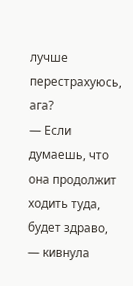лучше перестрахуюсь, ага?
— Если думаешь, что она продолжит ходить туда, будет здраво, — кивнула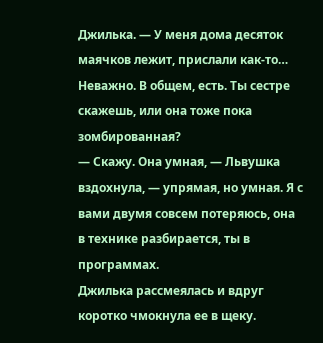Джилька. — У меня дома десяток маячков лежит, прислали как-то… Неважно. В общем, есть. Ты сестре скажешь, или она тоже пока зомбированная?
— Скажу. Она умная, — Львушка вздохнула, — упрямая, но умная. Я с вами двумя совсем потеряюсь, она в технике разбирается, ты в программах.
Джилька рассмеялась и вдруг коротко чмокнула ее в щеку.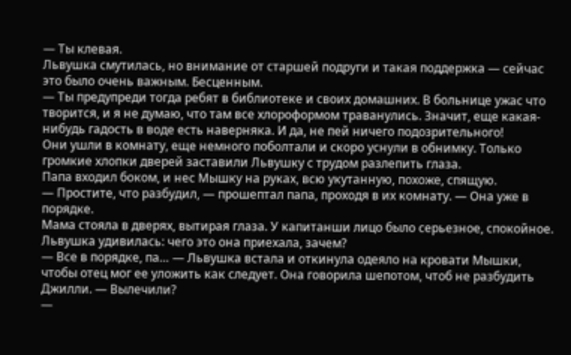— Ты клевая.
Львушка смутилась, но внимание от старшей подруги и такая поддержка — сейчас это было очень важным. Бесценным.
— Ты предупреди тогда ребят в библиотеке и своих домашних. В больнице ужас что творится, и я не думаю, что там все хлороформом траванулись. Значит, еще какая-нибудь гадость в воде есть наверняка. И да, не пей ничего подозрительного!
Они ушли в комнату, еще немного поболтали и скоро уснули в обнимку. Только громкие хлопки дверей заставили Львушку с трудом разлепить глаза.
Папа входил боком, и нес Мышку на руках, всю укутанную, похоже, спящую.
— Простите, что разбудил, — прошептал папа, проходя в их комнату. — Она уже в порядке.
Мама стояла в дверях, вытирая глаза. У капитанши лицо было серьезное, спокойное. Львушка удивилась: чего это она приехала, зачем?
— Все в порядке, па… — Львушка встала и откинула одеяло на кровати Мышки, чтобы отец мог ее уложить как следует. Она говорила шепотом, чтоб не разбудить Джилли. — Вылечили?
—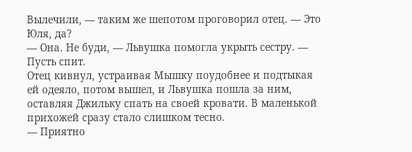Вылечили, — таким же шепотом проговорил отец. — Это Юля, да?
— Она. Не буди, — Львушка помогла укрыть сестру. — Пусть спит.
Отец кивнул, устраивая Мышку поудобнее и подтыкая ей одеяло, потом вышел, и Львушка пошла за ним, оставляя Джильку спать на своей кровати. В маленькой прихожей сразу стало слишком тесно.
— Приятно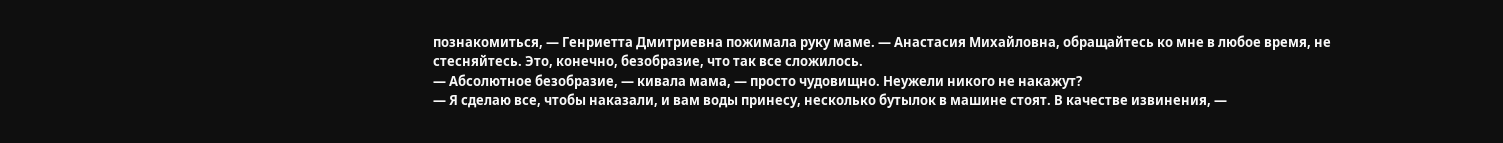познакомиться, — Генриетта Дмитриевна пожимала руку маме. — Анастасия Михайловна, обращайтесь ко мне в любое время, не стесняйтесь. Это, конечно, безобразие, что так все сложилось.
— Абсолютное безобразие, — кивала мама, — просто чудовищно. Неужели никого не накажут?
— Я сделаю все, чтобы наказали, и вам воды принесу, несколько бутылок в машине стоят. В качестве извинения, —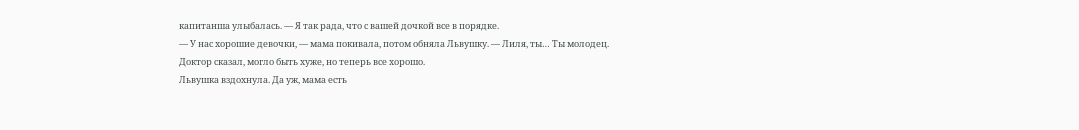капитанша улыбалась. — Я так рада, что с вашей дочкой все в порядке.
— У нас хорошие девочки, — мама покивала, потом обняла Львушку. — Лиля, ты… Ты молодец. Доктор сказал, могло быть хуже, но теперь все хорошо.
Львушка вздохнула. Да уж, мама есть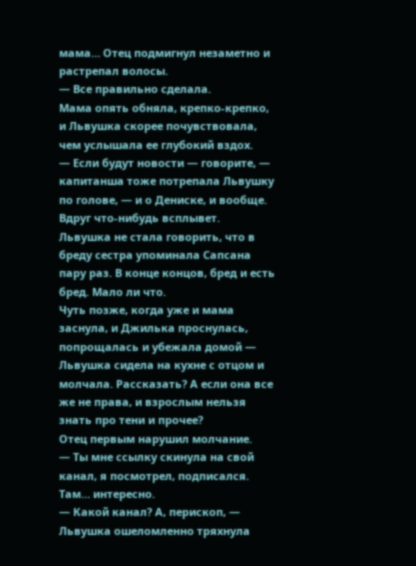мама… Отец подмигнул незаметно и растрепал волосы.
— Все правильно сделала.
Мама опять обняла, крепко-крепко, и Львушка скорее почувствовала, чем услышала ее глубокий вздох.
— Если будут новости — говорите, — капитанша тоже потрепала Львушку по голове, — и о Дениске, и вообще. Вдруг что-нибудь всплывет.
Львушка не стала говорить, что в бреду сестра упоминала Сапсана пару раз. В конце концов, бред и есть бред. Мало ли что.
Чуть позже, когда уже и мама заснула, и Джилька проснулась, попрощалась и убежала домой — Львушка сидела на кухне с отцом и молчала. Рассказать? А если она все же не права, и взрослым нельзя знать про тени и прочее?
Отец первым нарушил молчание.
— Ты мне ссылку скинула на свой канал, я посмотрел, подписался. Там… интересно.
— Какой канал? А, перископ, — Львушка ошеломленно тряхнула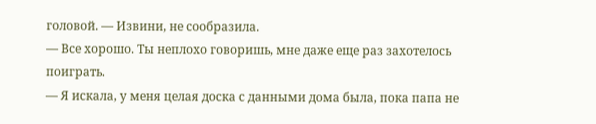головой. — Извини, не сообразила.
— Все хорошо. Ты неплохо говоришь, мне даже еще раз захотелось поиграть.
— Я искала, у меня целая доска с данными дома была, пока папа не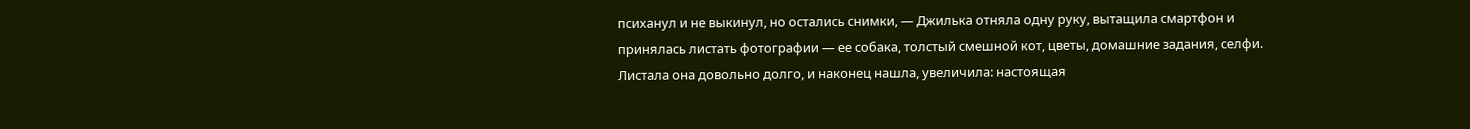психанул и не выкинул, но остались снимки, — Джилька отняла одну руку, вытащила смартфон и принялась листать фотографии — ее собака, толстый смешной кот, цветы, домашние задания, селфи. Листала она довольно долго, и наконец нашла, увеличила: настоящая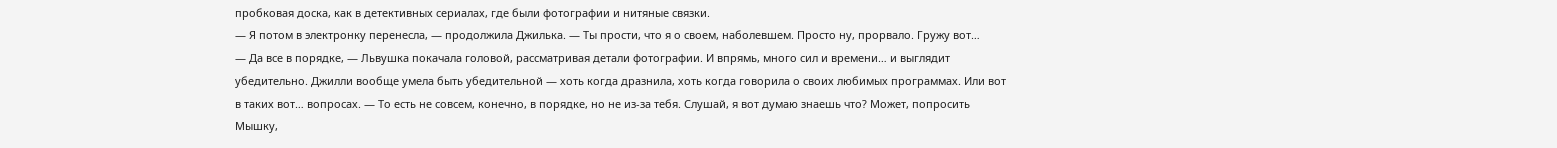пробковая доска, как в детективных сериалах, где были фотографии и нитяные связки.
— Я потом в электронку перенесла, — продолжила Джилька. — Ты прости, что я о своем, наболевшем. Просто ну, прорвало. Гружу вот…
— Да все в порядке, — Львушка покачала головой, рассматривая детали фотографии. И впрямь, много сил и времени… и выглядит убедительно. Джилли вообще умела быть убедительной — хоть когда дразнила, хоть когда говорила о своих любимых программах. Или вот в таких вот… вопросах. — То есть не совсем, конечно, в порядке, но не из-за тебя. Слушай, я вот думаю знаешь что? Может, попросить Мышку,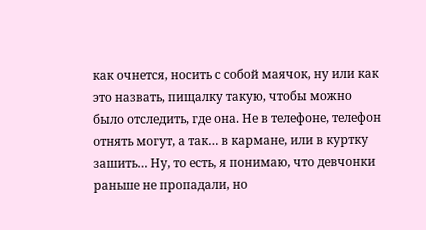как очнется, носить с собой маячок, ну или как это назвать, пищалку такую, чтобы можно было отследить, где она. Не в телефоне, телефон отнять могут, а так… в кармане, или в куртку зашить… Ну, то есть, я понимаю, что девчонки раньше не пропадали, но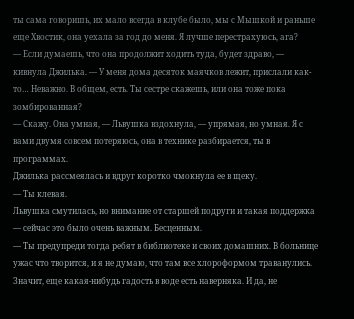ты сама говоришь, их мало всегда в клубе было, мы с Мышкой и раньше еще Хвостик, она уехала за год до меня. Я лучше перестрахуюсь, ага?
— Если думаешь, что она продолжит ходить туда, будет здраво, — кивнула Джилька. — У меня дома десяток маячков лежит, прислали как-то… Неважно. В общем, есть. Ты сестре скажешь, или она тоже пока зомбированная?
— Скажу. Она умная, — Львушка вздохнула, — упрямая, но умная. Я с вами двумя совсем потеряюсь, она в технике разбирается, ты в программах.
Джилька рассмеялась и вдруг коротко чмокнула ее в щеку.
— Ты клевая.
Львушка смутилась, но внимание от старшей подруги и такая поддержка — сейчас это было очень важным. Бесценным.
— Ты предупреди тогда ребят в библиотеке и своих домашних. В больнице ужас что творится, и я не думаю, что там все хлороформом траванулись. Значит, еще какая-нибудь гадость в воде есть наверняка. И да, не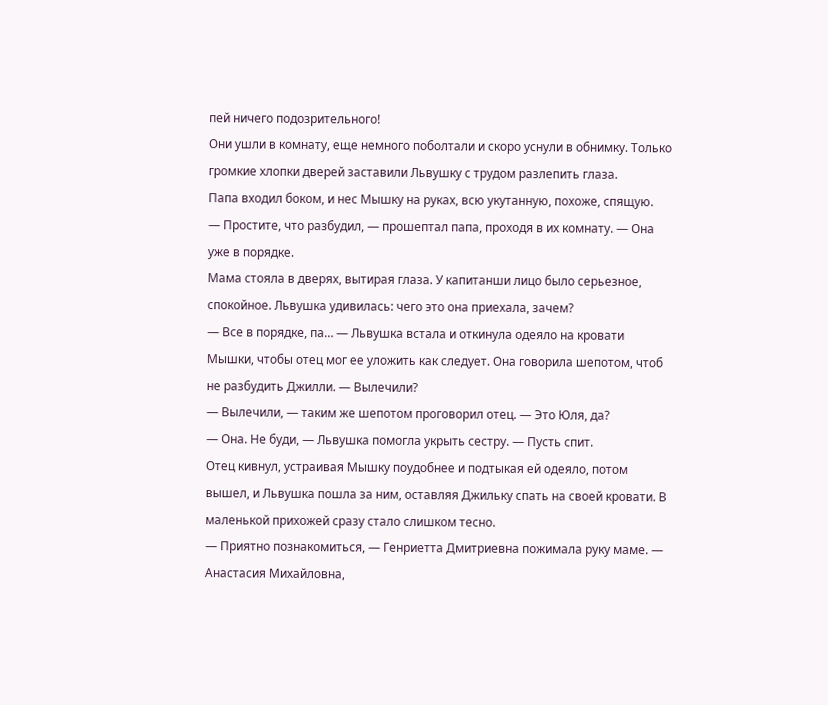пей ничего подозрительного!
Они ушли в комнату, еще немного поболтали и скоро уснули в обнимку. Только громкие хлопки дверей заставили Львушку с трудом разлепить глаза.
Папа входил боком, и нес Мышку на руках, всю укутанную, похоже, спящую.
— Простите, что разбудил, — прошептал папа, проходя в их комнату. — Она уже в порядке.
Мама стояла в дверях, вытирая глаза. У капитанши лицо было серьезное, спокойное. Львушка удивилась: чего это она приехала, зачем?
— Все в порядке, па… — Львушка встала и откинула одеяло на кровати Мышки, чтобы отец мог ее уложить как следует. Она говорила шепотом, чтоб не разбудить Джилли. — Вылечили?
— Вылечили, — таким же шепотом проговорил отец. — Это Юля, да?
— Она. Не буди, — Львушка помогла укрыть сестру. — Пусть спит.
Отец кивнул, устраивая Мышку поудобнее и подтыкая ей одеяло, потом вышел, и Львушка пошла за ним, оставляя Джильку спать на своей кровати. В маленькой прихожей сразу стало слишком тесно.
— Приятно познакомиться, — Генриетта Дмитриевна пожимала руку маме. — Анастасия Михайловна,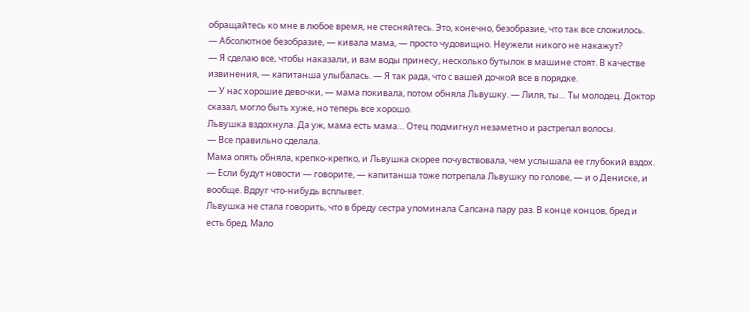обращайтесь ко мне в любое время, не стесняйтесь. Это, конечно, безобразие, что так все сложилось.
— Абсолютное безобразие, — кивала мама, — просто чудовищно. Неужели никого не накажут?
— Я сделаю все, чтобы наказали, и вам воды принесу, несколько бутылок в машине стоят. В качестве извинения, — капитанша улыбалась. — Я так рада, что с вашей дочкой все в порядке.
— У нас хорошие девочки, — мама покивала, потом обняла Львушку. — Лиля, ты… Ты молодец. Доктор сказал, могло быть хуже, но теперь все хорошо.
Львушка вздохнула. Да уж, мама есть мама… Отец подмигнул незаметно и растрепал волосы.
— Все правильно сделала.
Мама опять обняла, крепко-крепко, и Львушка скорее почувствовала, чем услышала ее глубокий вздох.
— Если будут новости — говорите, — капитанша тоже потрепала Львушку по голове, — и о Дениске, и вообще. Вдруг что-нибудь всплывет.
Львушка не стала говорить, что в бреду сестра упоминала Сапсана пару раз. В конце концов, бред и есть бред. Мало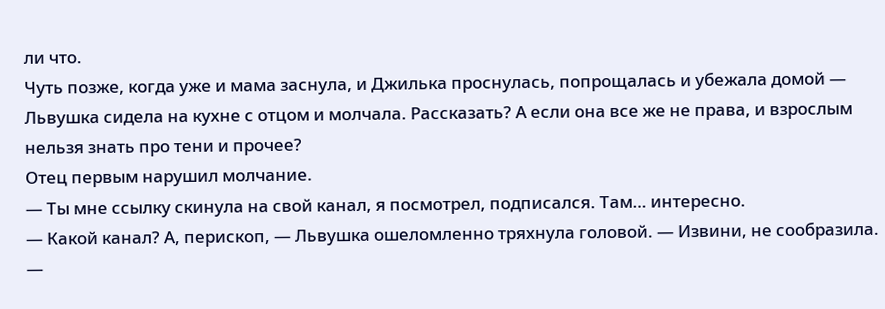ли что.
Чуть позже, когда уже и мама заснула, и Джилька проснулась, попрощалась и убежала домой — Львушка сидела на кухне с отцом и молчала. Рассказать? А если она все же не права, и взрослым нельзя знать про тени и прочее?
Отец первым нарушил молчание.
— Ты мне ссылку скинула на свой канал, я посмотрел, подписался. Там… интересно.
— Какой канал? А, перископ, — Львушка ошеломленно тряхнула головой. — Извини, не сообразила.
—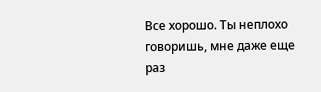Все хорошо. Ты неплохо говоришь, мне даже еще раз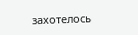захотелось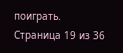поиграть.
Страница 19 из 36